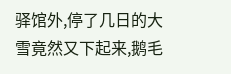驿馆外,停了几日的大雪竟然又下起来,鹅毛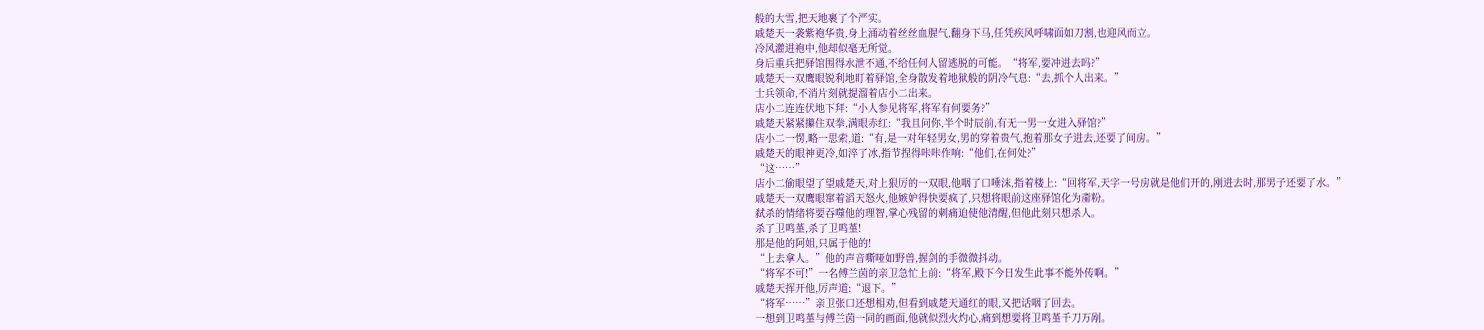般的大雪,把天地裹了个严实。
戚楚天一袭紫袍华贵,身上涌动着丝丝血腥气,翻身下马,任凭疾风呼啸面如刀割,也迎风而立。
冷风灌进袍中,他却似毫无所觉。
身后重兵把驿馆围得水泄不通,不给任何人留逃脱的可能。“将军,要冲进去吗?”
戚楚天一双鹰眼锐利地盯着驿馆,全身散发着地狱般的阴冷气息:“去,抓个人出来。”
士兵领命,不消片刻就提溜着店小二出来。
店小二连连伏地下拜:“小人参见将军,将军有何要务?”
戚楚天紧紧攥住双拳,满眼赤红:“我且问你,半个时辰前,有无一男一女进入驿馆?”
店小二一愣,略一思索,道:“有,是一对年轻男女,男的穿着贵气,抱着那女子进去,还要了间房。”
戚楚天的眼神更冷,如淬了冰,指节捏得咔咔作响:“他们,在何处?”
“这……”
店小二偷眼望了望戚楚天,对上狠厉的一双眼,他咽了口唾沫,指着楼上:“回将军,天字一号房就是他们开的,刚进去时,那男子还要了水。”
戚楚天一双鹰眼窜着滔天怒火,他嫉妒得快要疯了,只想将眼前这座驿馆化为齑粉。
弑杀的情绪将要吞噬他的理智,掌心残留的刺痛迫使他清醒,但他此刻只想杀人。
杀了卫鸣堇,杀了卫鸣堇!
那是他的阿姐,只属于他的!
“上去拿人。”他的声音嘶哑如野兽,握剑的手微微抖动。
“将军不可!”一名傅兰茵的亲卫急忙上前:“将军,殿下今日发生此事不能外传啊。”
戚楚天挥开他,厉声道:“退下。”
“将军……”亲卫张口还想相劝,但看到戚楚天通红的眼,又把话咽了回去。
一想到卫鸣堇与傅兰茵一同的画面,他就似烈火灼心,痛到想要将卫鸣堇千刀万剐。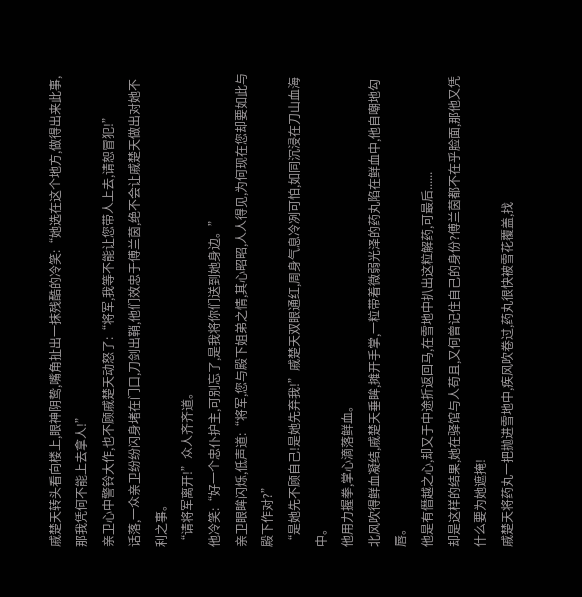戚楚天转头看向楼上,眼神阴鸷,嘴角扯出一抹残酷的冷笑:“她选在这个地方,做得出来此事,那我凭何不能上去拿人!”
亲卫心中警铃大作,也不顾戚楚天动怒了:“将军,我等不能让您带人上去,请恕冒犯!”
话落,一众亲卫纷纷闪身堵在门口,刀剑出鞘,他们效忠于傅兰茵,绝不会让戚楚天做出对她不利之事。
“请将军离开!”众人齐齐道。
他冷笑:“好一个忠仆护主,可别忘了,是我将你们送到她身边。”
亲卫眼眸闪烁,低声道:“将军,您与殿下姐弟之情,其心昭昭,人人得见,为何现在您却要如此与殿下作对?”
“是她先不顾自己!是她先弃我!”戚楚天双眼通红,周身气息冷冽可怕,如同沉浸在刀山血海中。
他用力握拳,掌心滴落鲜血。
北风吹得鲜血凝结,戚楚天垂眸,摊开手掌,一粒带着微弱光泽的药丸陷在鲜血中,他自嘲地勾唇。
他是有僭越之心,却又于中途折返回马,在雪地中扒出这粒解药,可最后......
却是这样的结果,她在驿馆与人苟且,又何曾记住自己的身份?傅兰茵都不在乎脸面,那他又凭什么要为她遮掩!
戚楚天将药丸一把抛进雪地中,疾风吹卷过,药丸很快被雪花覆盖,找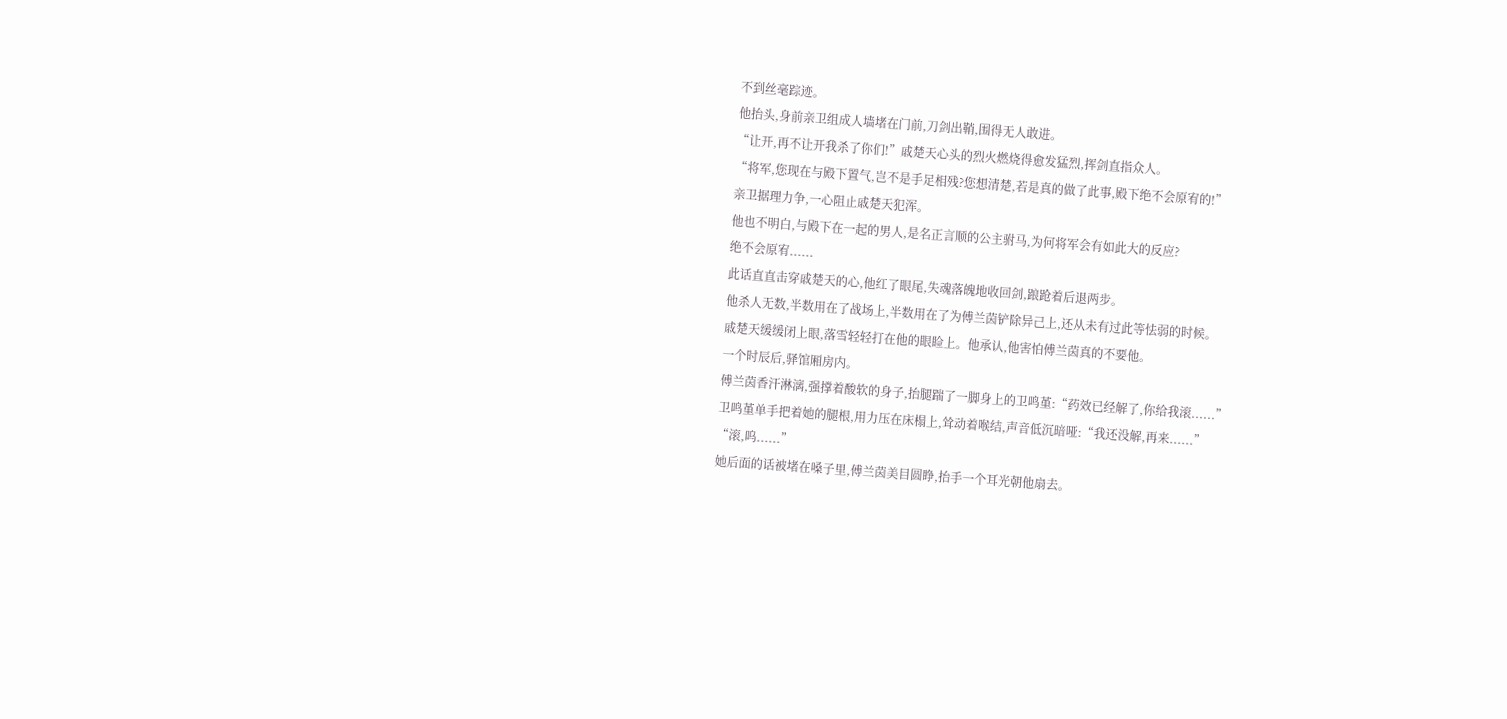不到丝毫踪迹。
他抬头,身前亲卫组成人墙堵在门前,刀剑出鞘,围得无人敢进。
“让开,再不让开我杀了你们!”戚楚天心头的烈火燃烧得愈发猛烈,挥剑直指众人。
“将军,您现在与殿下置气,岂不是手足相残?您想清楚,若是真的做了此事,殿下绝不会原宥的!”
亲卫据理力争,一心阻止戚楚天犯浑。
他也不明白,与殿下在一起的男人,是名正言顺的公主驸马,为何将军会有如此大的反应?
绝不会原宥......
此话直直击穿戚楚天的心,他红了眼尾,失魂落魄地收回剑,踉跄着后退两步。
他杀人无数,半数用在了战场上,半数用在了为傅兰茵铲除异己上,还从未有过此等怯弱的时候。
戚楚天缓缓闭上眼,落雪轻轻打在他的眼睑上。他承认,他害怕傅兰茵真的不要他。
一个时辰后,驿馆厢房内。
傅兰茵香汗淋漓,强撑着酸软的身子,抬腿踹了一脚身上的卫鸣堇:“药效已经解了,你给我滚......”
卫鸣堇单手把着她的腿根,用力压在床榻上,耸动着喉结,声音低沉暗哑:“我还没解,再来......”
“滚,呜......”
她后面的话被堵在嗓子里,傅兰茵美目圆睁,抬手一个耳光朝他扇去。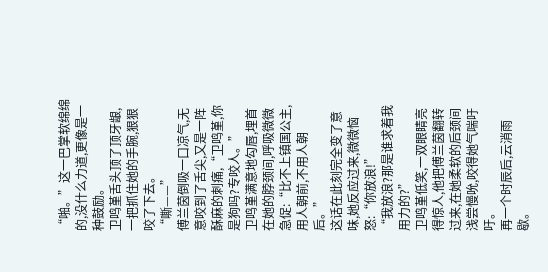“啪。”这一巴掌软绵绵的,没什么力道,更像是一种鼓励。
卫鸣堇舌头顶了顶牙龈,一把抓住她的手腕,狠狠咬了下去。
“嘶——”
傅兰茵倒吸一口凉气,无意咬到了舌尖,又是一阵酥麻的刺痛,“卫鸣堇,你是狗吗?专咬人。”
卫鸣堇满意地勾唇,埋首在她的脖颈间,呼吸微微急促:“比不上镇国公主,用人朝前,不用人朝后。”
这话在此刻完全变了意味,她反应过来,微微恼怒:“你放浪!”
“我放浪?那是谁求着我用力的?”
卫鸣堇低笑,一双眼睛亮得惊人,他把傅兰茵翻转过来,在她柔软的后颈间浅尝慢吮,咬得她气喘吁吁。
再一个时辰后,云消雨歇。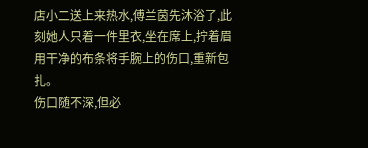店小二送上来热水,傅兰茵先沐浴了,此刻她人只着一件里衣,坐在席上,拧着眉用干净的布条将手腕上的伤口,重新包扎。
伤口随不深,但必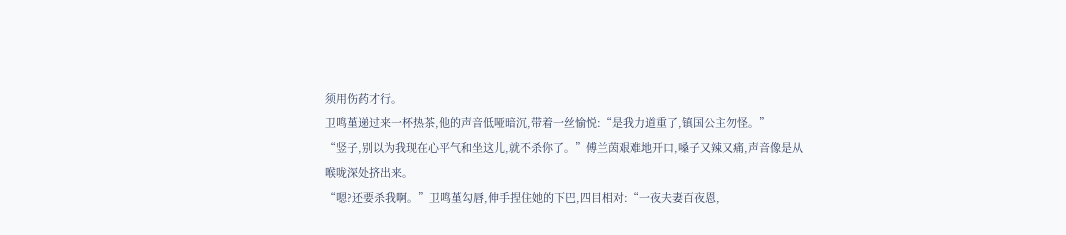须用伤药才行。
卫鸣堇递过来一杯热茶,他的声音低哑暗沉,带着一丝愉悦:“是我力道重了,镇国公主勿怪。”
“竖子,别以为我现在心平气和坐这儿,就不杀你了。”傅兰茵艰难地开口,嗓子又辣又痛,声音像是从喉咙深处挤出来。
“嗯?还要杀我啊。”卫鸣堇勾唇,伸手捏住她的下巴,四目相对:“一夜夫妻百夜恩,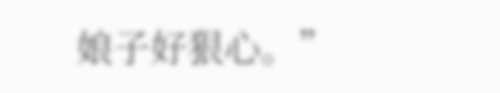娘子好狠心。”